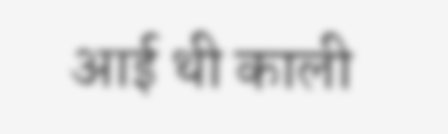आई थी काली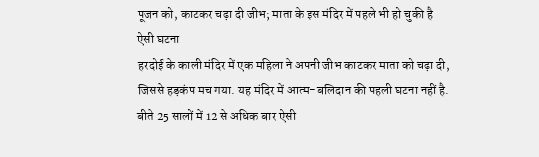पूजन को, काटकर चढ़ा दी जीभ; माता के इस मंदिर में पहले भी हो चुकी है ऐसी घटना
हरदोई के काली मंदिर में एक महिला ने अपनी जीभ काटकर माता को चढ़ा दी, जिससे हड़कंप मच गया. यह मंदिर में आत्म-बलिदान की पहली घटना नहीं है. बीते 25 सालों में 12 से अधिक बार ऐसी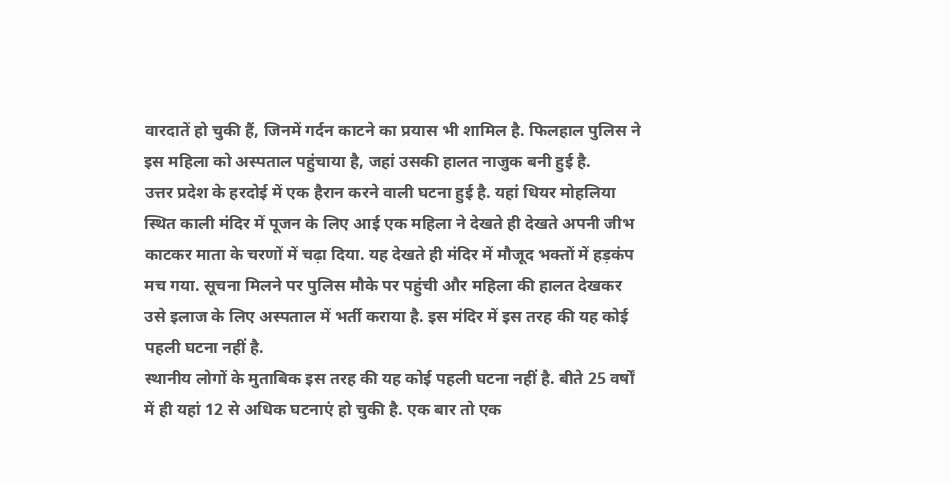वारदातें हो चुकी हैं, जिनमें गर्दन काटने का प्रयास भी शामिल है. फिलहाल पुलिस ने इस महिला को अस्पताल पहुंचाया है, जहां उसकी हालत नाजुक बनी हुई है.
उत्तर प्रदेश के हरदोई में एक हैरान करने वाली घटना हुई है. यहां धियर मोहलिया स्थित काली मंदिर में पूजन के लिए आई एक महिला ने देखते ही देखते अपनी जीभ काटकर माता के चरणों में चढ़ा दिया. यह देखते ही मंदिर में मौजूद भक्तों में हड़कंप मच गया. सूचना मिलने पर पुलिस मौके पर पहुंची और महिला की हालत देखकर उसे इलाज के लिए अस्पताल में भर्ती कराया है. इस मंदिर में इस तरह की यह कोई पहली घटना नहीं है.
स्थानीय लोगों के मुताबिक इस तरह की यह कोई पहली घटना नहीं है. बीते 25 वर्षों में ही यहां 12 से अधिक घटनाएं हो चुकी है. एक बार तो एक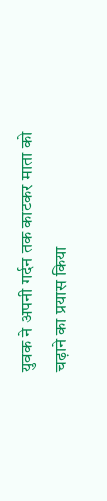युवक ने अपनी गर्दन तक काटकर माता को चढ़ाने का प्रयास किया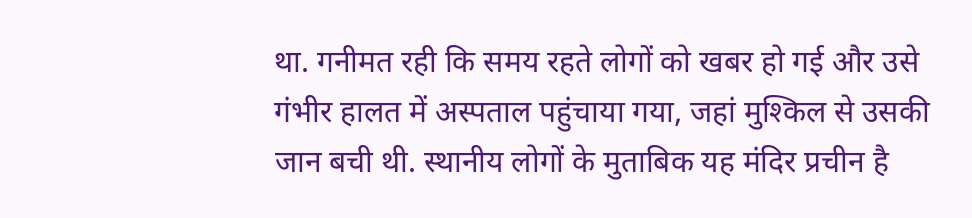था. गनीमत रही कि समय रहते लोगों को खबर हो गई और उसे गंभीर हालत में अस्पताल पहुंचाया गया, जहां मुश्किल से उसकी जान बची थी. स्थानीय लोगों के मुताबिक यह मंदिर प्रचीन है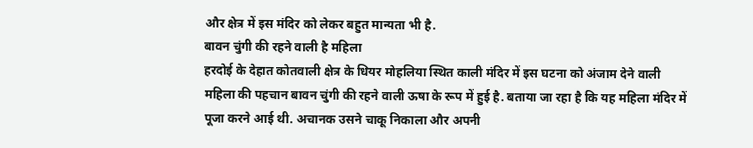और क्षेत्र में इस मंदिर को लेकर बहुत मान्यता भी है.
बावन चुंगी की रहने वाली है महिला
हरदोई के देहात कोतवाली क्षेत्र के धियर मोहलिया स्थित काली मंदिर में इस घटना को अंजाम देने वाली महिला की पहचान बावन चुंगी की रहने वाली ऊषा के रूप में हुई है. बताया जा रहा है कि यह महिला मंदिर में पूजा करने आई थी. अचानक उसने चाकू निकाला और अपनी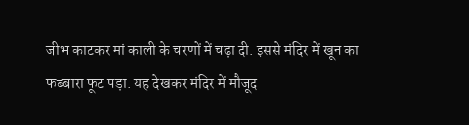जीभ काटकर मां काली के चरणों में चढ़ा दी. इससे मंदिर में खून का फब्बारा फूट पड़ा. यह देखकर मंदिर में मौजूद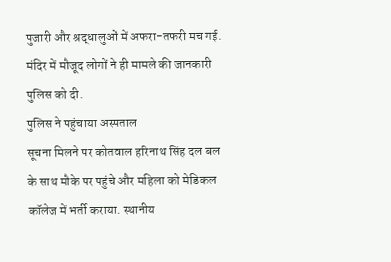पुजारी और श्रद्धालुओं में अफरा-तफरी मच गई. मंदिर में मौजूद लोगों ने ही मामले की जानकारी पुलिस को दी.
पुलिस ने पहुंचाया अस्पताल
सूचना मिलने पर कोतवाल हरिनाथ सिंह दल बल के साथ मौके पर पहुंचे और महिला को मेडिकल कॉलेज में भर्ती कराया. स्थानीय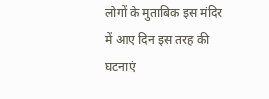लोगों के मुताबिक इस मंदिर में आए दिन इस तरह की घटनाएं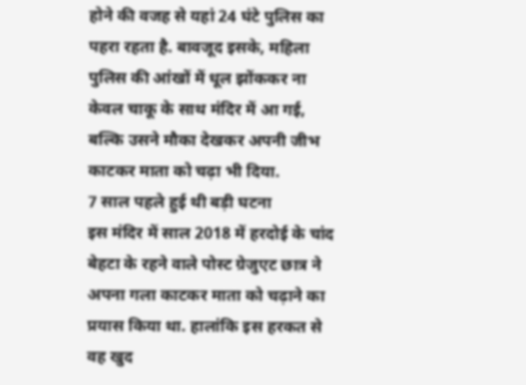होने की वजह से यहां 24 घंटे पुलिस का पहरा रहता है. बावजूद इसके, महिला पुलिस की आंखों में धूल झोंककर ना केवल चाकू के साथ मंदिर में आ गई, बल्कि उसने मौका देखकर अपनी जीभ काटकर माता को चढ़ा भी दिया.
7 साल पहले हुई थी बड़ी घटना
इस मंदिर में साल 2018 में हरदोई के चांद बेहटा के रहने वाले पोस्ट ग्रेजुएट छात्र ने अपना गला काटकर माता को चढ़ाने का प्रयास किया था. हालांकि इस हरकत से वह खुद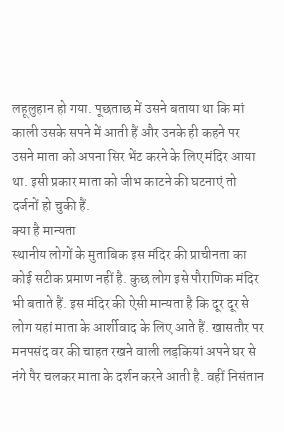लहूलुहान हो गया. पूछताछ में उसने बताया था कि मां काली उसके सपने में आती हैं और उनके ही कहने पर उसने माता को अपना सिर भेंट करने के लिए मंदिर आया था. इसी प्रकार माता को जीभ काटने की घटनाएं तो दर्जनों हो चुकी हैं.
क्या है मान्यता
स्थानीय लोगों के मुताबिक इस मंदिर की प्राचीनता का कोई सटीक प्रमाण नहीं है. कुछ लोग इसे पौराणिक मंदिर भी बताते हैं. इस मंदिर की ऐसी मान्यता है कि दूर दूर से लोग यहां माता के आर्शीवाद के लिए आते हैं. खासतौर पर मनपसंद वर की चाहत रखने वाली लड़कियां अपने घर से नंगे पैर चलकर माता के दर्शन करने आती है. वहीं निसंतान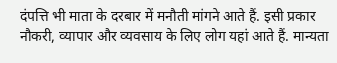दंपत्ति भी माता के दरबार में मनौती मांगने आते हैं. इसी प्रकार नौकरी, व्यापार और व्यवसाय के लिए लोग यहां आते हैं. मान्यता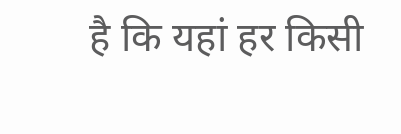है कि यहां हर किसी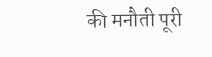की मनौती पूरी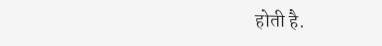होती है.